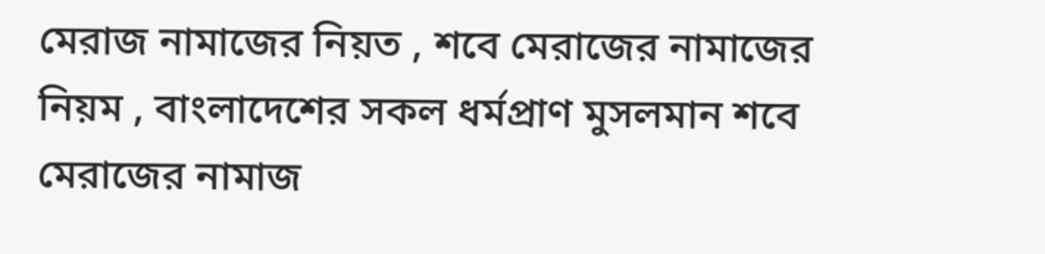মেরাজ নামাজের নিয়ত , শবে মেরাজের নামাজের নিয়ম , বাংলাদেশের সকল ধর্মপ্রাণ মুসলমান শবে মেরাজের নামাজ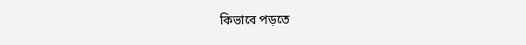কিভাবে পড়তে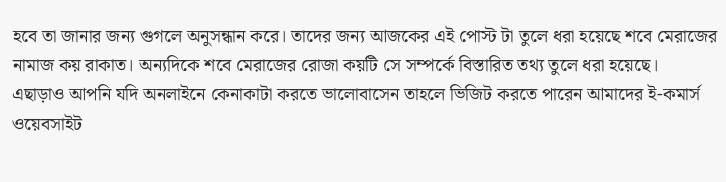হবে তা জানার জন্য গুগলে অনুসন্ধান করে। তাদের জন্য আজকের এই পোস্ট টা তুলে ধরা হয়েছে শবে মেরাজের নামাজ কয় রাকাত। অন্যদিকে শবে মেরাজের রোজা কয়টি সে সম্পর্কে বিস্তারিত তথ্য তুলে ধরা হয়েছে।
এছাড়াও আপনি যদি অনলাইনে কেনাকাটা করতে ভালোবাসেন তাহলে ভিজিট করতে পারেন আমাদের ই-কমার্স ওয়েবসাইট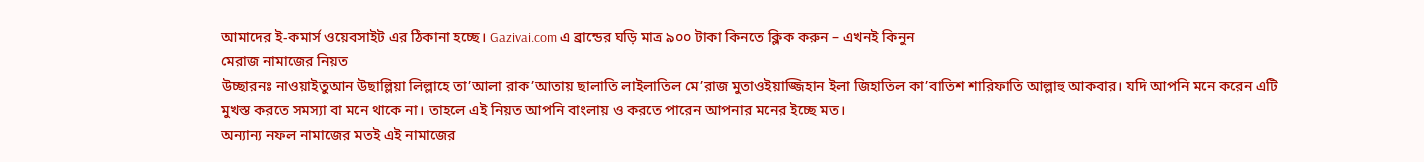আমাদের ই-কমার্স ওয়েবসাইট এর ঠিকানা হচ্ছে। Gazivai.com এ ব্রান্ডের ঘড়ি মাত্র ৯০০ টাকা কিনতে ক্লিক করুন – এখনই কিনুন
মেরাজ নামাজের নিয়ত
উচ্ছারনঃ নাওয়াইতুআন উছাল্লিয়া লিল্লাহে তা’আলা রাক’আতায় ছালাতি লাইলাতিল মে’রাজ মুতাওইয়াজ্জিহান ইলা জিহাতিল কা’বাতিশ শারিফাতি আল্লাহু আকবার। যদি আপনি মনে করেন এটি মুখস্ত করতে সমস্যা বা মনে থাকে না। তাহলে এই নিয়ত আপনি বাংলায় ও করতে পারেন আপনার মনের ইচ্ছে মত।
অন্যান্য নফল নামাজের মতই এই নামাজের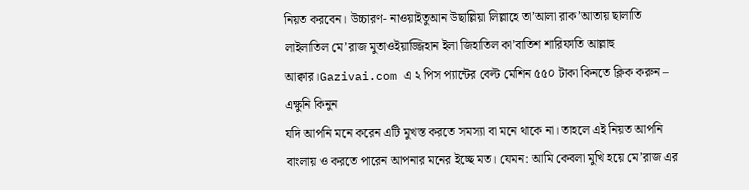নিয়ত করবেন। উচ্চারণ- নাওয়াইতুআন উছাল্লিয়া লিল্লাহে তা’আলা রাক’আতায় ছালাতি লাইলাতিল মে’রাজ মুতাওইয়াজ্জিহান ইলা জিহাতিল কা’বাতিশ শারিফাতি আল্লাহু আক্বার।Gazivai.com এ ২ পিস প্যান্টের বেল্ট মেশিন ৫৫০ টাকা কিনতে ক্লিক করুন – এক্ষুনি কিনুন
যদি আপনি মনে করেন এটি মুখস্ত করতে সমস্যা বা মনে থাকে না। তাহলে এই নিয়ত আপনি বাংলায় ও করতে পারেন আপনার মনের ইচ্ছে মত। যেমন: আমি কেবলা মুখি হয়ে মে’রাজ এর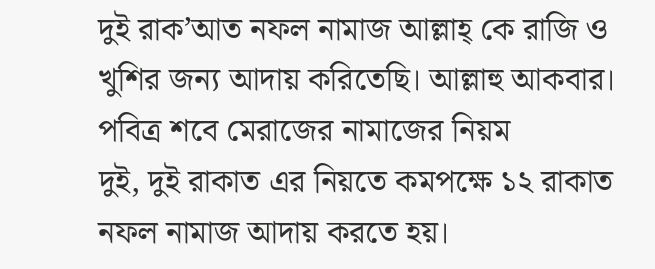দুই রাক’আত নফল নামাজ আল্লাহ্ কে রাজি ও খুশির জন্য আদায় করিতেছি। আল্লাহু আকবার।
পবিত্র শবে মেরাজের নামাজের নিয়ম
দুই, দুই রাকাত এর নিয়তে কমপক্ষে ১২ রাকাত নফল নামাজ আদায় করতে হয়।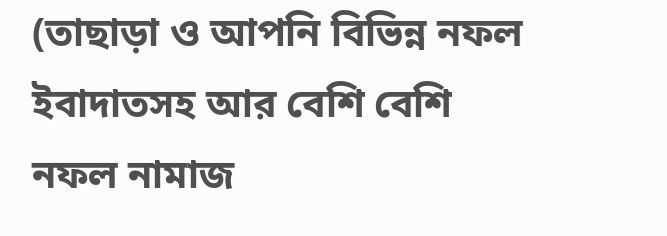(তাছাড়া ও আপনি বিভিন্ন নফল ইবাদাতসহ আর বেশি বেশি নফল নামাজ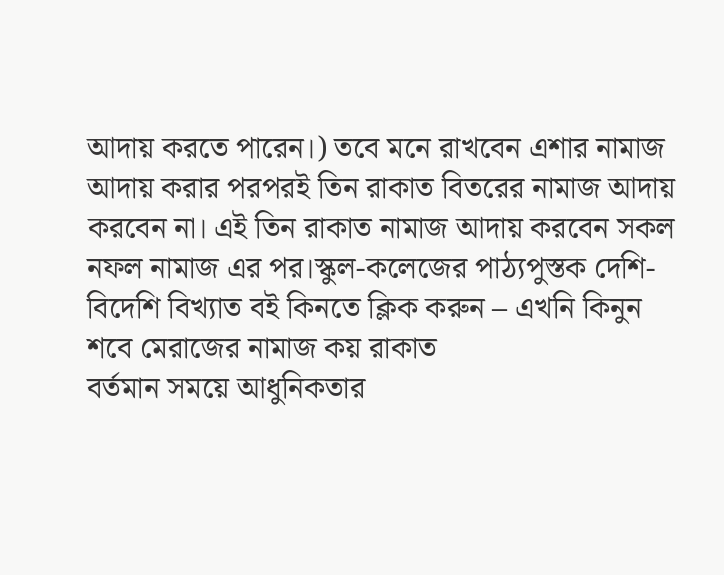আদায় করতে পারেন।) তবে মনে রাখবেন এশার নামাজ আদায় করার পরপরই তিন রাকাত বিতরের নামাজ আদায় করবেন না। এই তিন রাকাত নামাজ আদায় করবেন সকল নফল নামাজ এর পর।স্কুল-কলেজের পাঠ্যপুস্তক দেশি-বিদেশি বিখ্যাত বই কিনতে ক্লিক করুন – এখনি কিনুন
শবে মেরাজের নামাজ কয় রাকাত
বর্তমান সময়ে আধুনিকতার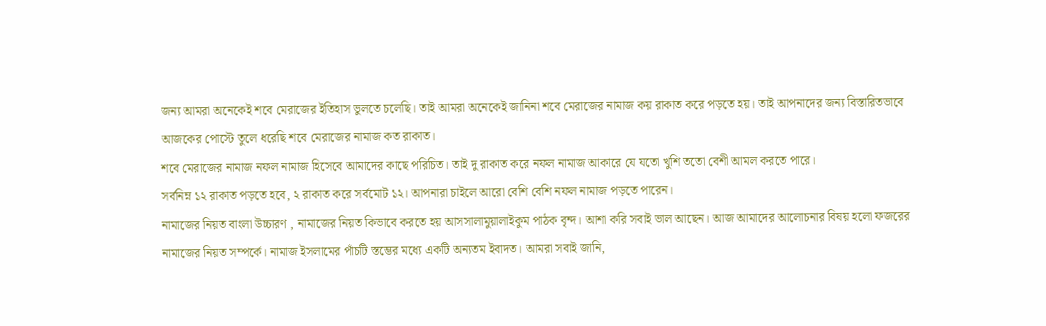জন্য আমরা অনেকেই শবে মেরাজের ইতিহাস ভুলতে চলেছি। তাই আমরা অনেকেই জানিনা শবে মেরাজের নামাজ কয় রাকাত করে পড়তে হয়। তাই আপনাদের জন্য বিস্তারিতভাবে আজকের পোস্টে তুলে ধরেছি শবে মেরাজের নামাজ কত রাকাত।
শবে মেরাজের নামাজ নফল নামাজ হিসেবে আমাদের কাছে পরিচিত। তাই দু রাকাত করে নফল নামাজ আকারে যে যতো খুশি ততো বেশী আমল করতে পারে।
সর্বনিম্ন ১২ রাকাত পড়তে হবে, ২ রাকাত করে সর্বমোট ১২। আপনারা চাইলে আরো বেশি বেশি নফল নামাজ পড়তে পারেন।
নামাজের নিয়ত বাংলা উচ্চারণ , নামাজের নিয়ত কিভাবে করতে হয় আসসালামুয়ালাইকুম পাঠক বৃন্দ। আশা করি সবাই ভাল আছেন। আজ আমাদের আলোচনার বিষয় হলো ফজরের নামাজের নিয়ত সম্পর্কে। নামাজ ইসলামের পাঁচটি স্তম্ভের মধ্যে একটি অন্যতম ইবাদত। আমরা সবাই জানি,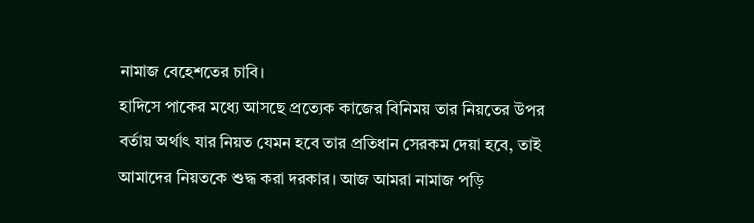নামাজ বেহেশতের চাবি।
হাদিসে পাকের মধ্যে আসছে প্রত্যেক কাজের বিনিময় তার নিয়তের উপর বর্তায় অর্থাৎ যার নিয়ত যেমন হবে তার প্রতিধান সেরকম দেয়া হবে, তাই আমাদের নিয়তকে শুদ্ধ করা দরকার। আজ আমরা নামাজ পড়ি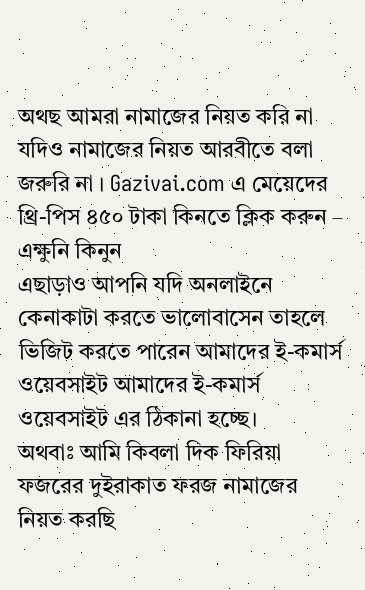অথছ আমরা নামাজের নিয়ত করি না যদিও নামাজের নিয়ত আরবীতে বলা জরুরি না । Gazivai.com এ মেয়েদের থ্রি-পিস ৪৫০ টাকা কিনতে ক্লিক করুন – এক্ষুনি কিনুন
এছাড়াও আপনি যদি অনলাইনে কেনাকাটা করতে ভালোবাসেন তাহলে ভিজিট করতে পারেন আমাদের ই-কমার্স ওয়েবসাইট আমাদের ই-কমার্স ওয়েবসাইট এর ঠিকানা হচ্ছে।
অথবাঃ আমি কিবলা দিক ফিরিয়া ফজরের দুইরাকাত ফরজ নামাজের নিয়ত করছি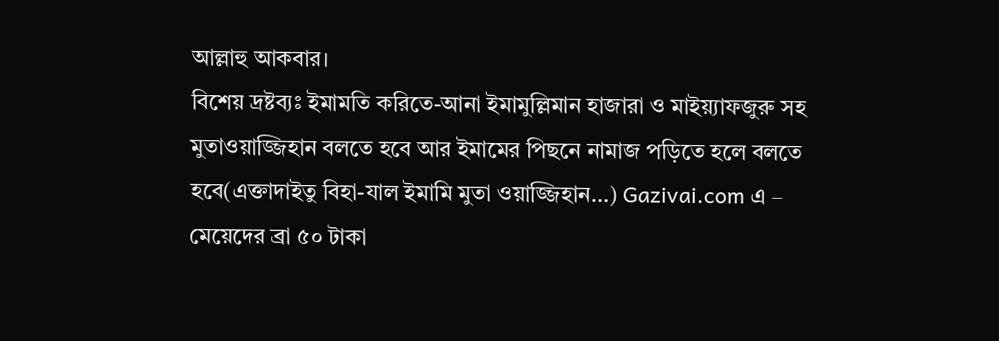আল্লাহু আকবার।
বিশেয় দ্রষ্টব্যঃ ইমামতি করিতে-আনা ইমামুল্লিমান হাজারা ও মাইয়্যাফজুরু সহ মুতাওয়াজ্জিহান বলতে হবে আর ইমামের পিছনে নামাজ পড়িতে হলে বলতে হবে(এক্তাদাইতু বিহা-যাল ইমামি মুতা ওয়াজ্জিহান…) Gazivai.com এ – মেয়েদের ব্রা ৫০ টাকা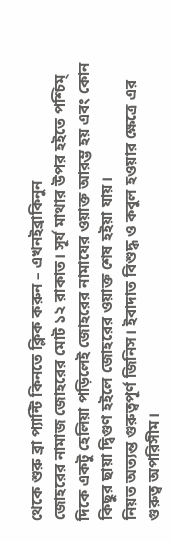থেকে শুরু ব্রা প্যান্টি কিনতে ক্লিক করুন – এখনইব্রাকিনুন
জোহরের নামাজ জোহরের মোট ১২ রাকাত। সূর্য মাথার উপর হইতে পশ্চিম্ দিকে একটু হেলিয়া পড়িলেই জোহরের নামাযের ওয়াক্ত আরম্ভ হয় এবং কোন কিছুর ছায়া দ্বিগুণ হইলে জোহরের ওয়াক্ত শেষ হইয়া যায়।
নিয়ত অত্যন্ত গুরুত্বপূর্ণ জিনিস। ইবাদাত বিশুদ্ধ ও কবুল হওয়ার ক্ষেত্রে এর গুরুত্ব অপরিসীম।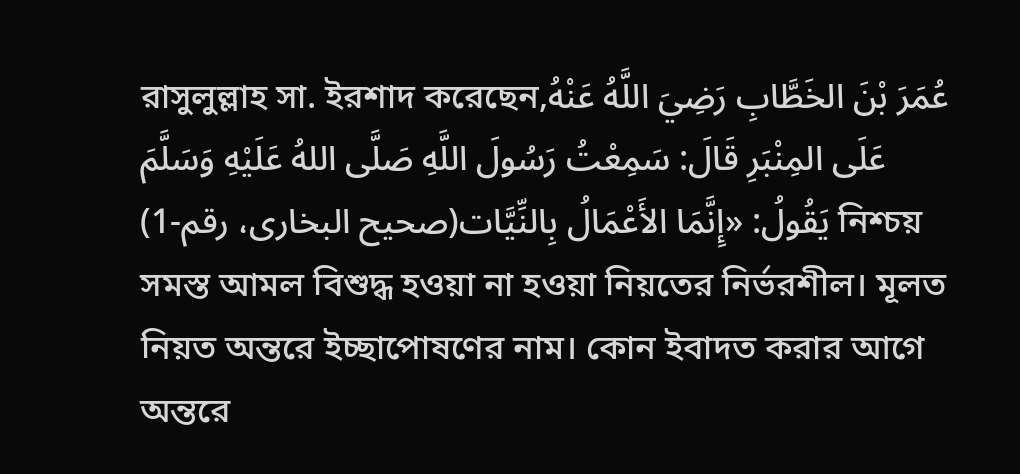রাসুলুল্লাহ সা. ইরশাদ করেছেন,عُمَرَ بْنَ الخَطَّابِ رَضِيَ اللَّهُ عَنْهُ عَلَى المِنْبَرِ قَالَ: سَمِعْتُ رَسُولَ اللَّهِ صَلَّى اللهُ عَلَيْهِ وَسَلَّمَ يَقُولُ: «إِنَّمَا الأَعْمَالُ بِالنِّيَّات(صحيح البخارى، رقم-1) নিশ্চয় সমস্ত আমল বিশুদ্ধ হওয়া না হওয়া নিয়তের নির্ভরশীল। মূলত নিয়ত অন্তরে ইচ্ছাপোষণের নাম। কোন ইবাদত করার আগে অন্তরে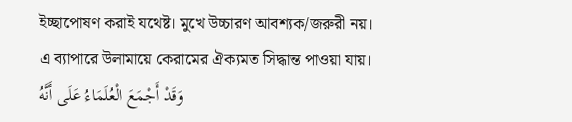ইচ্ছাপোষণ করাই যথেষ্ট। মুখে উচ্চারণ আবশ্যক/জরুরী নয়। এ ব্যাপারে উলামায়ে কেরামের ঐক্যমত সিদ্ধান্ত পাওয়া যায়। وَقَدْ أَجْمَعَ الْعُلَمَاءُ عَلَى أَنَّهُ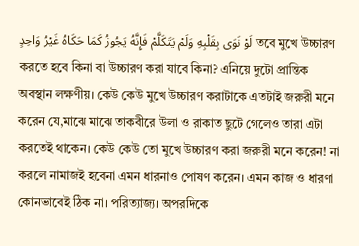لَوْ نَوَى بِقَلْبِهِ وَلَمْ يَتَكَلَّمْ فَإِنَّهُ يَجُوزُ كَمَا حَكَاهُ غَيْرُ وَاحِدٍ তবে মুখে উচ্চারণ করতে হবে কিনা বা উচ্চারণ করা যাবে কিনা? এনিয়ে দুটো প্রান্তিক অবস্থান লক্ষণীয়। কেউ কেউ মুখে উচ্চারণ করাটাকে এতটাই জরুরী মনে করেন যে,মাঝে মাঝে তাকবীরে উলা ও রাকাত ছুটে গেলেও তারা এটা করতেই থাকেন। কেউ কেউ তো মুখে উচ্চারণ করা জরুরী মনে করেন! না করলে নামাজই হবেনা এমন ধারনাও পোষণ করেন। এমন কাজ ও ধারণা কোনভাবেই ঠিক না। পরিত্যাজ্য। অপরদিকে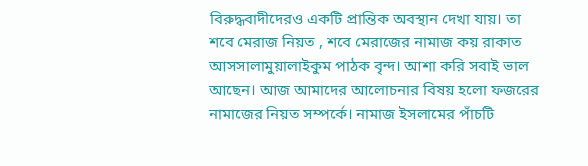বিরুদ্ধবাদীদেরও একটি প্রান্তিক অবস্থান দেখা যায়। তা
শবে মেরাজ নিয়ত , শবে মেরাজের নামাজ কয় রাকাত আসসালামুয়ালাইকুম পাঠক বৃন্দ। আশা করি সবাই ভাল আছেন। আজ আমাদের আলোচনার বিষয় হলো ফজরের নামাজের নিয়ত সম্পর্কে। নামাজ ইসলামের পাঁচটি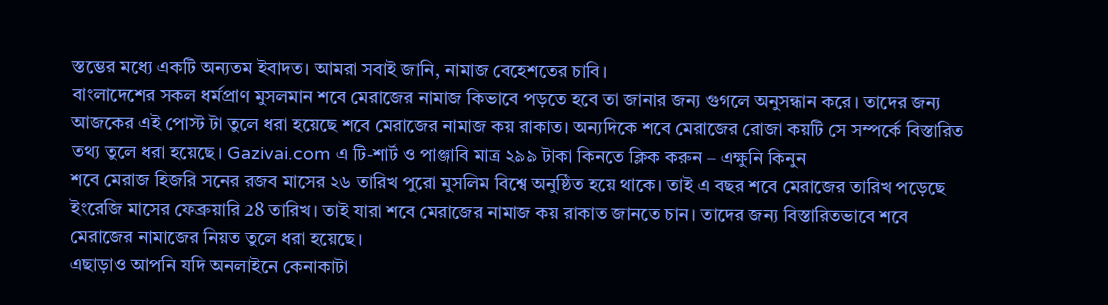স্তম্ভের মধ্যে একটি অন্যতম ইবাদত। আমরা সবাই জানি, নামাজ বেহেশতের চাবি।
বাংলাদেশের সকল ধর্মপ্রাণ মুসলমান শবে মেরাজের নামাজ কিভাবে পড়তে হবে তা জানার জন্য গুগলে অনুসন্ধান করে। তাদের জন্য আজকের এই পোস্ট টা তুলে ধরা হয়েছে শবে মেরাজের নামাজ কয় রাকাত। অন্যদিকে শবে মেরাজের রোজা কয়টি সে সম্পর্কে বিস্তারিত তথ্য তুলে ধরা হয়েছে। Gazivai.com এ টি-শার্ট ও পাঞ্জাবি মাত্র ২৯৯ টাকা কিনতে ক্লিক করুন – এক্ষুনি কিনুন
শবে মেরাজ হিজরি সনের রজব মাসের ২৬ তারিখ পুরো মুসলিম বিশ্বে অনুষ্ঠিত হয়ে থাকে। তাই এ বছর শবে মেরাজের তারিখ পড়েছে ইংরেজি মাসের ফেব্রুয়ারি 28 তারিখ। তাই যারা শবে মেরাজের নামাজ কয় রাকাত জানতে চান। তাদের জন্য বিস্তারিতভাবে শবে মেরাজের নামাজের নিয়ত তুলে ধরা হয়েছে।
এছাড়াও আপনি যদি অনলাইনে কেনাকাটা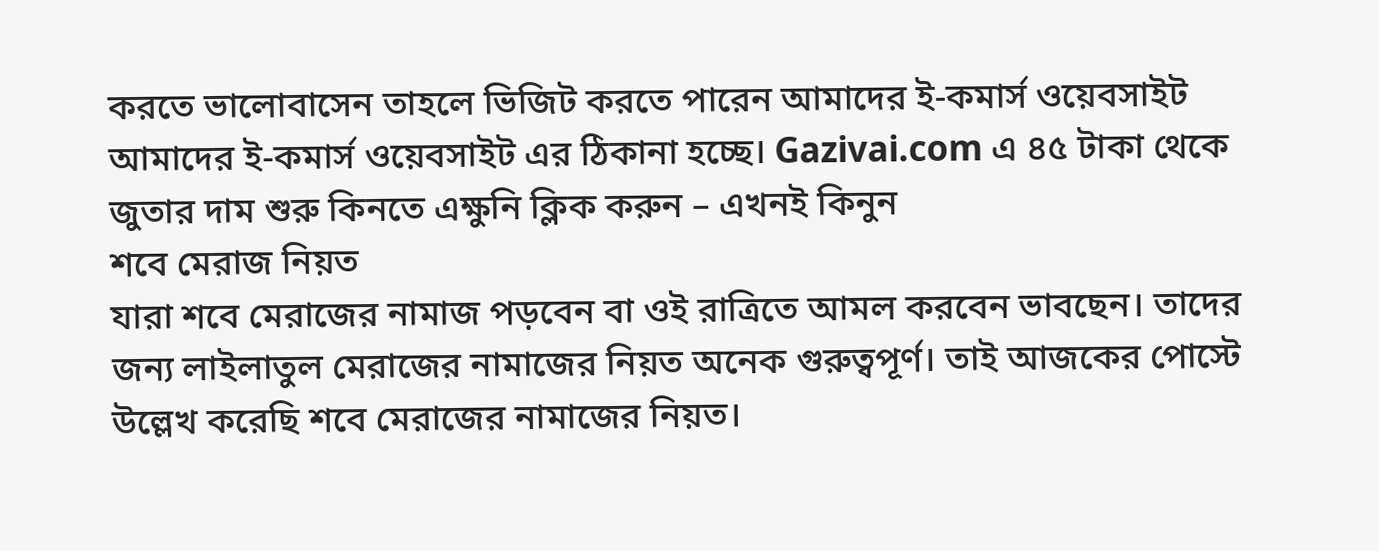করতে ভালোবাসেন তাহলে ভিজিট করতে পারেন আমাদের ই-কমার্স ওয়েবসাইট আমাদের ই-কমার্স ওয়েবসাইট এর ঠিকানা হচ্ছে। Gazivai.com এ ৪৫ টাকা থেকে জুতার দাম শুরু কিনতে এক্ষুনি ক্লিক করুন – এখনই কিনুন
শবে মেরাজ নিয়ত
যারা শবে মেরাজের নামাজ পড়বেন বা ওই রাত্রিতে আমল করবেন ভাবছেন। তাদের জন্য লাইলাতুল মেরাজের নামাজের নিয়ত অনেক গুরুত্বপূর্ণ। তাই আজকের পোস্টে উল্লেখ করেছি শবে মেরাজের নামাজের নিয়ত।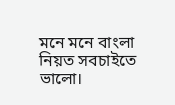মনে মনে বাংলা নিয়ত সবচাইতে ভালো।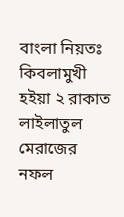বাংলা নিয়তঃ কিবলামুখী হইয়া ২ রাকাত লাইলাতুল মেরাজের নফল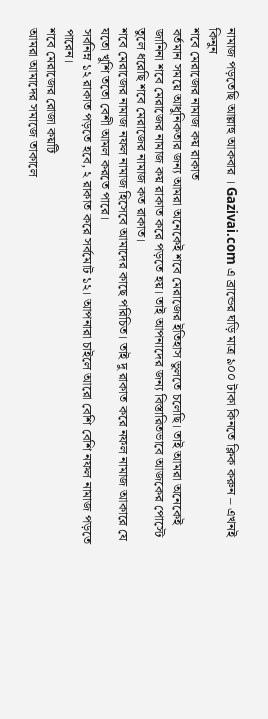নামাজ পড়তেছি আল্লাহু আকবার । Gazivai.com এ ব্রান্ডের ঘড়ি মাত্র ৯০০ টাকা কিনতে ক্লিক করুন – এখনই কিনুন
শবে মেরাজের নামাজ কয় রাকাত
বর্তমান সময়ে আধুনিকতার জন্য আমরা অনেকেই শবে মেরাজের ইতিহাস ভুলতে চলেছি। তাই আমরা অনেকেই জানিনা শবে মেরাজের নামাজ কয় রাকাত করে পড়তে হয়। তাই আপনাদের জন্য বিস্তারিতভাবে আজকের পোস্টে তুলে ধরেছি শবে মেরাজের নামাজ কত রাকাত।
শবে মেরাজের নামাজ নফল নামাজ হিসেবে আমাদের কাছে পরিচিত। তাই দু রাকাত করে নফল নামাজ আকারে যে যতো খুশি ততো বেশী আমল করতে পারে।
সর্বনিম্ন ১২ রাকাত পড়তে হবে, ২ রাকাত করে সর্বমোট ১২। আপনারা চাইলে আরো বেশি বেশি নফল নামাজ পড়তে পারেন।
শবে মেরাজের রোজা কয়টি
আমরা আমাদের সমাজে তাকালে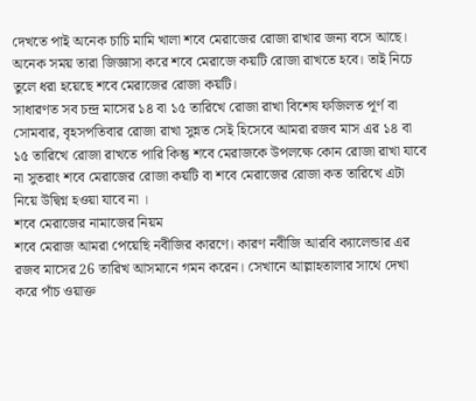দেখতে পাই অনেক চাচি মামি খালা শবে মেরাজের রোজা রাখার জন্য বসে আছে। অনেক সময় তারা জিজ্ঞাসা করে শবে মেরাজে কয়টি রোজা রাখতে হবে। তাই নিচে তুলে ধরা হয়েছে শবে মেরাজের রোজা কয়টি।
সাধারণত সব চন্দ্র মাসের ১৪ বা ১৫ তারিখে রোজা রাখা বিশেষ ফজিলত পূর্ণ বা সোমবার, বৃহসপতিবার রোজা রাখা সুন্নত সেই হিসেবে আমরা রজব মাস এর ১৪ বা ১৫ তারিখে রোজা রাখতে পারি কিন্তু শবে মেরাজকে উপলক্ষে কোন রোজা রাখা যাবে না সুতরাং শবে মেরাজের রোজা কয়টি বা শবে মেরাজের রোজা কত তারিখে এটা নিয়ে উদ্বিগ্ন হওয়া যাবে না ।
শবে মেরাজের নামাজের নিয়ম
শবে মেরাজ আমরা পেয়েছি নবীজির কারণে। কারণ নবীজি আরবি ক্যালেন্ডার এর রজব মাসের 26 তারিখ আসমানে গমন করেন। সেখানে আল্লাহতালার সাথে দেখা করে পাঁচ ওয়াক্ত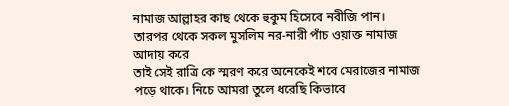নামাজ আল্লাহর কাছ থেকে হুকুম হিসেবে নবীজি পান। তারপর থেকে সকল মুসলিম নর-নারী পাঁচ ওয়াক্ত নামাজ আদায় করে
তাই সেই রাত্রি কে স্মরণ করে অনেকেই শবে মেরাজের নামাজ পড়ে থাকে। নিচে আমরা তুলে ধরেছি কিভাবে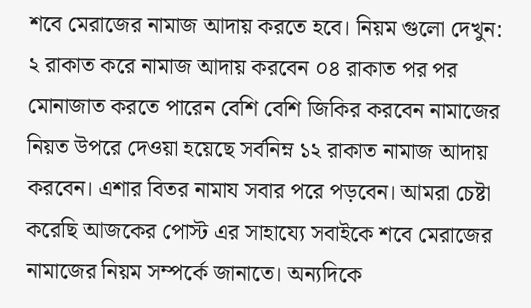শবে মেরাজের নামাজ আদায় করতে হবে। নিয়ম গুলো দেখুন:
২ রাকাত করে নামাজ আদায় করবেন ০৪ রাকাত পর পর মোনাজাত করতে পারেন বেশি বেশি জিকির করবেন নামাজের নিয়ত উপরে দেওয়া হয়েছে সর্বনিম্ন ১২ রাকাত নামাজ আদায় করবেন। এশার বিতর নামায সবার পরে পড়বেন। আমরা চেষ্টা করেছি আজকের পোস্ট এর সাহায্যে সবাইকে শবে মেরাজের নামাজের নিয়ম সম্পর্কে জানাতে। অন্যদিকে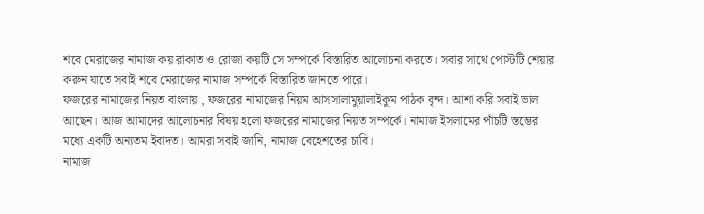শবে মেরাজের নামাজ কয় রাকাত ও রোজা কয়টি সে সম্পর্কে বিস্তারিত আলোচনা করতে। সবার সাথে পোস্টটি শেয়ার করুন যাতে সবাই শবে মেরাজের নামাজ সম্পর্কে বিস্তারিত জানতে পারে।
ফজরের নামাজের নিয়ত বাংলায় , ফজরের নামাজের নিয়ম আসসালামুয়ালাইকুম পাঠক বৃন্দ। আশা করি সবাই ভাল আছেন। আজ আমাদের আলোচনার বিষয় হলো ফজরের নামাজের নিয়ত সম্পর্কে। নামাজ ইসলামের পাঁচটি স্তম্ভের মধ্যে একটি অন্যতম ইবাদত। আমরা সবাই জানি, নামাজ বেহেশতের চাবি।
নামাজ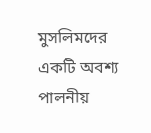মুসলিমদের একটি অবশ্য পালনীয়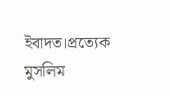ইবাদত।প্রত্যেক মুসলিম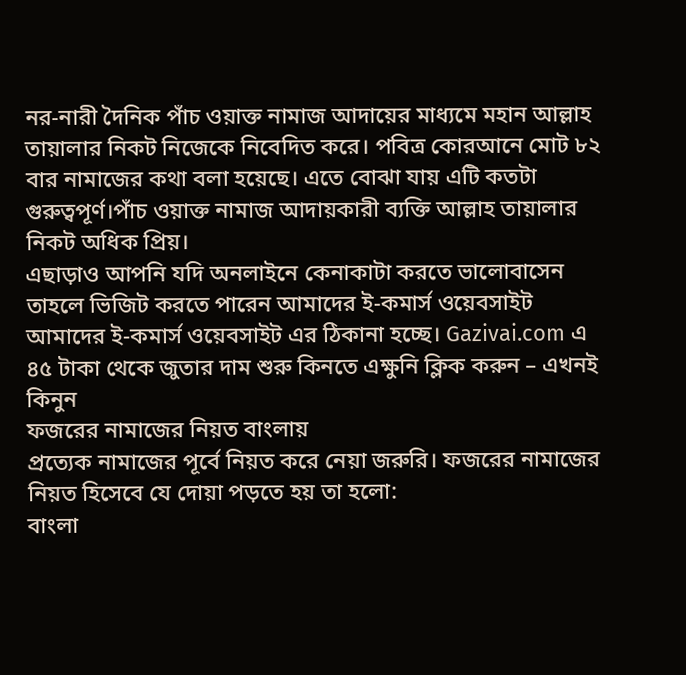নর-নারী দৈনিক পাঁচ ওয়াক্ত নামাজ আদায়ের মাধ্যমে মহান আল্লাহ তায়ালার নিকট নিজেকে নিবেদিত করে। পবিত্র কোরআনে মোট ৮২ বার নামাজের কথা বলা হয়েছে। এতে বোঝা যায় এটি কতটা গুরুত্বপূর্ণ।পাঁচ ওয়াক্ত নামাজ আদায়কারী ব্যক্তি আল্লাহ তায়ালার নিকট অধিক প্রিয়।
এছাড়াও আপনি যদি অনলাইনে কেনাকাটা করতে ভালোবাসেন তাহলে ভিজিট করতে পারেন আমাদের ই-কমার্স ওয়েবসাইট আমাদের ই-কমার্স ওয়েবসাইট এর ঠিকানা হচ্ছে। Gazivai.com এ ৪৫ টাকা থেকে জুতার দাম শুরু কিনতে এক্ষুনি ক্লিক করুন – এখনই কিনুন
ফজরের নামাজের নিয়ত বাংলায়
প্রত্যেক নামাজের পূর্বে নিয়ত করে নেয়া জরুরি। ফজরের নামাজের নিয়ত হিসেবে যে দোয়া পড়তে হয় তা হলো:
বাংলা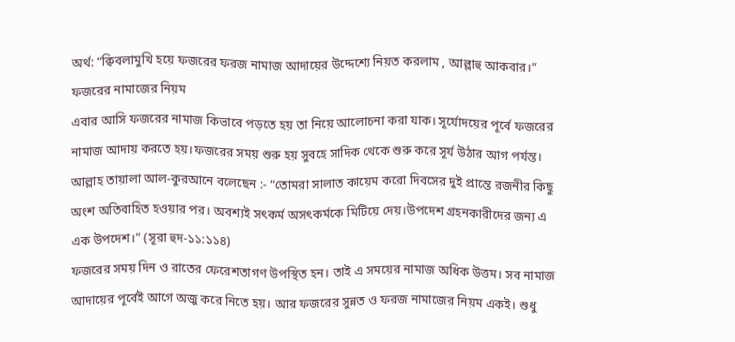অর্থ: “ক্বিবলামুখি হয়ে ফজরের ফরজ নামাজ আদায়ের উদ্দেশ্যে নিয়ত করলাম , আল্লাহু আকবার।”
ফজরের নামাজের নিয়ম
এবার আসি ফজরের নামাজ কিভাবে পড়তে হয় তা নিয়ে আলোচনা করা যাক। সূর্যোদয়ের পূর্বে ফজরের নামাজ আদায় করতে হয়।ফজরের সময় শুরু হয় সুবহে সাদিক থেকে শুরু করে সূর্য উঠার আগ পর্যন্ত।
আল্লাহ তায়ালা আল-কুরআনে বলেছেন :- “তোমরা সালাত কায়েম করো দিবসের দুই প্রান্তে রজনীর কিছু অংশ অতিবাহিত হওয়ার পর। অবশ্যই সৎকর্ম অসৎকর্মকে মিটিয়ে দেয়।উপদেশ গ্রহনকারীদের জন্য এ এক উপদেশ।” (সূরা হুদ-১১:১১৪)
ফজরের সময় দিন ও রাতের ফেরেশতাগণ উপস্থিত হন। তাই এ সময়ের নামাজ অধিক উত্তম। সব নামাজ আদায়ের পূর্বেই আগে অজু করে নিতে হয়। আর ফজরের সুন্নত ও ফরজ নামাজের নিয়ম একই। শুধু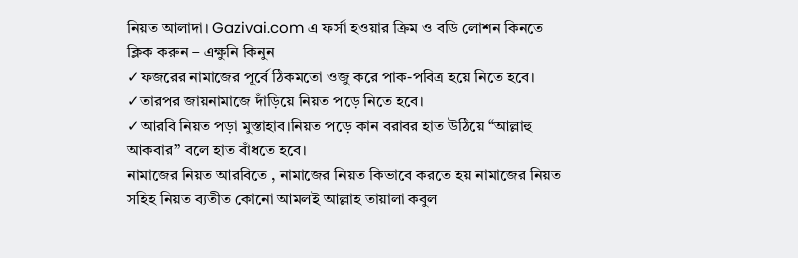নিয়ত আলাদা। Gazivai.com এ ফর্সা হওয়ার ক্রিম ও বডি লোশন কিনতে ক্লিক করুন – এক্ষুনি কিনুন
✓ফজরের নামাজের পূর্বে ঠিকমতো ওজু করে পাক-পবিত্র হয়ে নিতে হবে।
✓তারপর জায়নামাজে দাঁড়িয়ে নিয়ত পড়ে নিতে হবে।
✓আরবি নিয়ত পড়া মুস্তাহাব।নিয়ত পড়ে কান বরাবর হাত উঠিয়ে “আল্লাহু আকবার” বলে হাত বাঁধতে হবে।
নামাজের নিয়ত আরবিতে , নামাজের নিয়ত কিভাবে করতে হয় নামাজের নিয়ত সহিহ নিয়ত ব্যতীত কোনো আমলই আল্লাহ তায়ালা কবুল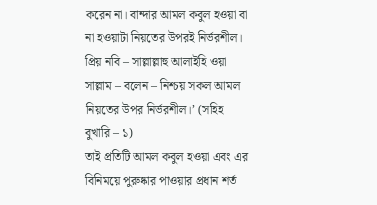করেন না। বান্দার আমল কবুল হওয়া বা না হওয়াটা নিয়তের উপরই নির্ভরশীল। প্রিয় নবি – সাল্লাল্লাহু আলাইহি ওয়া সাল্লাম – বলেন – নিশ্চয় সকল আমল নিয়তের উপর নির্ভরশীল।’ (সহিহ বুখারি – ১)
তাই প্রতিটি আমল কবুল হওয়া এবং এর বিনিময়ে পুরুষ্কার পাওয়ার প্রধান শর্ত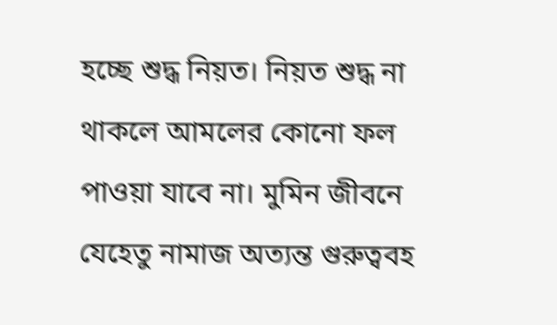হচ্ছে শুদ্ধ নিয়ত। নিয়ত শুদ্ধ না থাকলে আমলের কোনো ফল পাওয়া যাবে না। মুমিন জীবনে যেহেতু নামাজ অত্যন্ত গুরুত্ববহ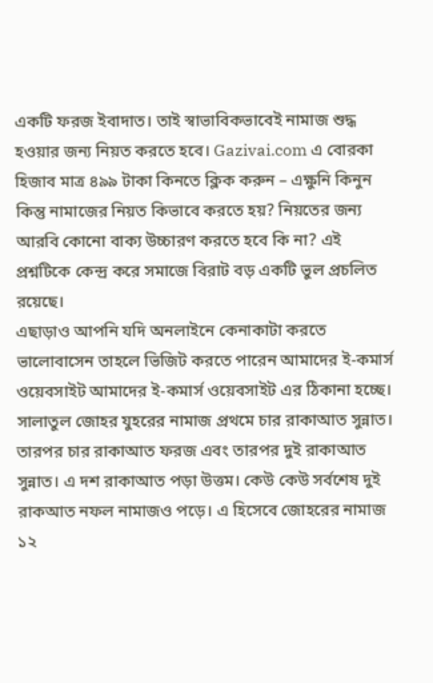একটি ফরজ ইবাদাত। তাই স্বাভাবিকভাবেই নামাজ শুদ্ধ হওয়ার জন্য নিয়ত করতে হবে। Gazivai.com এ বোরকা হিজাব মাত্র ৪৯৯ টাকা কিনতে ক্লিক করুন – এক্ষুনি কিনুন
কিন্তু নামাজের নিয়ত কিভাবে করতে হয়? নিয়তের জন্য আরবি কোনো বাক্য উচ্চারণ করতে হবে কি না? এই প্রশ্নটিকে কেন্দ্র করে সমাজে বিরাট বড় একটি ভুল প্রচলিত রয়েছে।
এছাড়াও আপনি যদি অনলাইনে কেনাকাটা করতে ভালোবাসেন তাহলে ভিজিট করতে পারেন আমাদের ই-কমার্স ওয়েবসাইট আমাদের ই-কমার্স ওয়েবসাইট এর ঠিকানা হচ্ছে।
সালাতুল জোহর যুহরের নামাজ প্রথমে চার রাকাআত সুন্নাত। তারপর চার রাকাআত ফরজ এবং তারপর দুই রাকাআত সুন্নাত। এ দশ রাকাআত পড়া উত্তম। কেউ কেউ সর্বশেষ দুই রাকআত নফল নামাজও পড়ে। এ হিসেবে জোহরের নামাজ ১২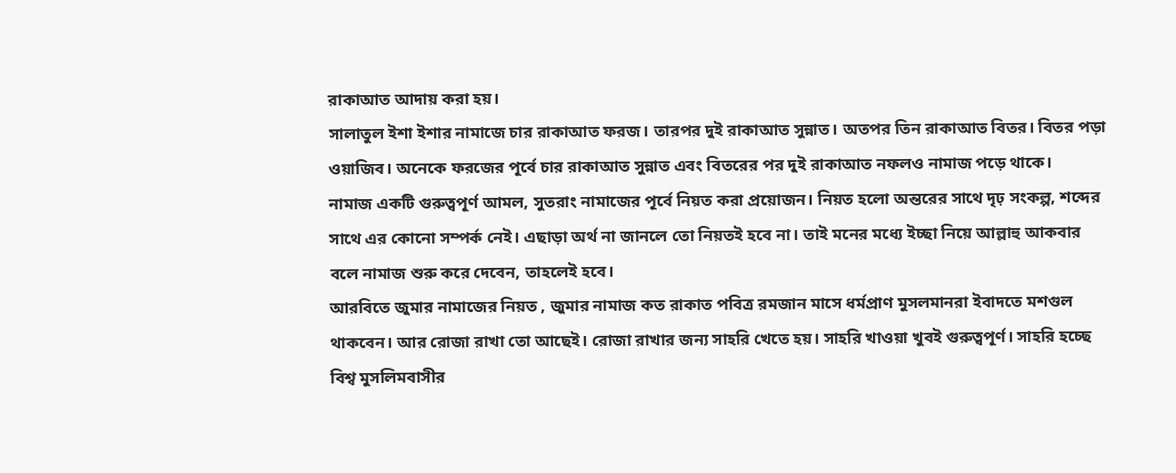রাকাআত আদায় করা হয়।
সালাতুল ইশা ইশার নামাজে চার রাকাআত ফরজ। তারপর দুই রাকাআত সুন্নাত। অতপর তিন রাকাআত বিতর। বিতর পড়া ওয়াজিব। অনেকে ফরজের পূর্বে চার রাকাআত সুন্নাত এবং বিতরের পর দুই রাকাআত নফলও নামাজ পড়ে থাকে।
নামাজ একটি গুরুত্বপূর্ণ আমল, সুতরাং নামাজের পূর্বে নিয়ত করা প্রয়োজন। নিয়ত হলো অন্তরের সাথে দৃঢ় সংকল্প, শব্দের সাথে এর কোনো সম্পর্ক নেই। এছাড়া অর্থ না জানলে তো নিয়তই হবে না। তাই মনের মধ্যে ইচ্ছা নিয়ে আল্লাহু আকবার বলে নামাজ শুরু করে দেবেন, তাহলেই হবে।
আরবিতে জুমার নামাজের নিয়ত , জুমার নামাজ কত রাকাত পবিত্র রমজান মাসে ধর্মপ্রাণ মুসলমানরা ইবাদতে মশগুল থাকবেন। আর রোজা রাখা তো আছেই। রোজা রাখার জন্য সাহরি খেতে হয়। সাহরি খাওয়া খুবই গুরুত্বপূর্ণ। সাহরি হচ্ছে বিশ্ব মুসলিমবাসীর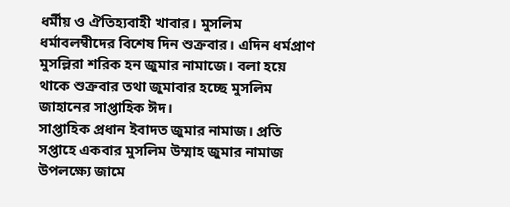ধর্মীয় ও ঐতিহ্যবাহী খাবার। মুসলিম ধর্মাবলম্বীদের বিশেষ দিন শুক্রবার। এদিন ধর্মপ্রাণ মুসল্লিরা শরিক হন জুমার নামাজে। বলা হয়ে থাকে শুক্রবার তথা জুমাবার হচ্ছে মুসলিম জাহানের সাপ্তাহিক ঈদ।
সাপ্তাহিক প্রধান ইবাদত জুমার নামাজ। প্রতি সপ্তাহে একবার মুসলিম উম্মাহ জুমার নামাজ উপলক্ষ্যে জামে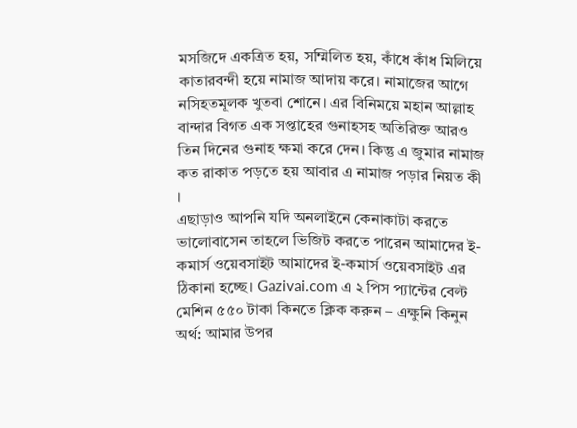মসজিদে একত্রিত হয়, সম্মিলিত হয়, কাঁধে কাঁধ মিলিয়ে কাতারবন্দী হয়ে নামাজ আদায় করে। নামাজের আগে নসিহতমূলক খুতবা শোনে। এর বিনিময়ে মহান আল্লাহ বান্দার বিগত এক সপ্তাহের গুনাহসহ অতিরিক্ত আরও তিন দিনের গুনাহ ক্ষমা করে দেন। কিন্তু এ জুমার নামাজ কত রাকাত পড়তে হয় আবার এ নামাজ পড়ার নিয়ত কী ।
এছাড়াও আপনি যদি অনলাইনে কেনাকাটা করতে ভালোবাসেন তাহলে ভিজিট করতে পারেন আমাদের ই-কমার্স ওয়েবসাইট আমাদের ই-কমার্স ওয়েবসাইট এর ঠিকানা হচ্ছে। Gazivai.com এ ২ পিস প্যান্টের বেল্ট মেশিন ৫৫০ টাকা কিনতে ক্লিক করুন – এক্ষুনি কিনুন
অর্থ: আমার উপর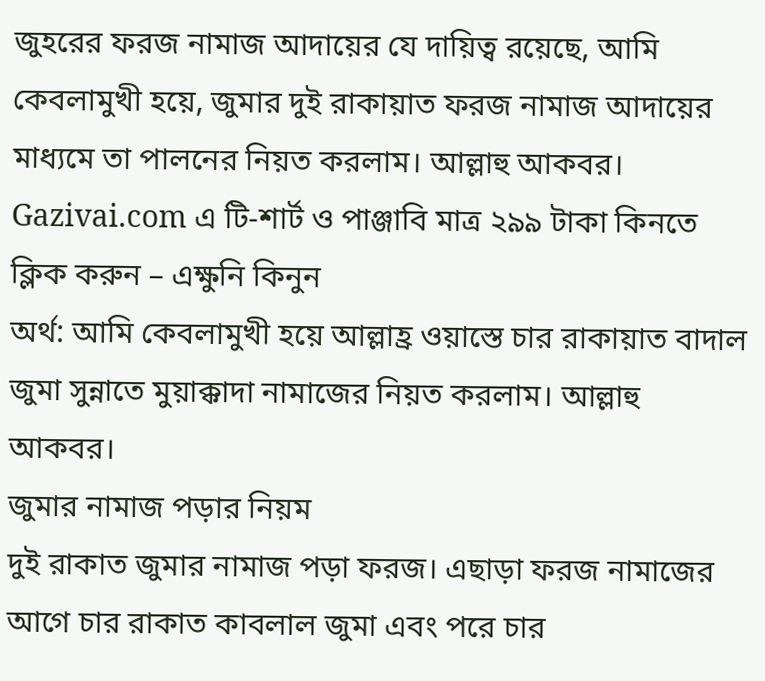জুহরের ফরজ নামাজ আদায়ের যে দায়িত্ব রয়েছে, আমি কেবলামুখী হয়ে, জুমার দুই রাকায়াত ফরজ নামাজ আদায়ের মাধ্যমে তা পালনের নিয়ত করলাম। আল্লাহু আকবর। Gazivai.com এ টি-শার্ট ও পাঞ্জাবি মাত্র ২৯৯ টাকা কিনতে ক্লিক করুন – এক্ষুনি কিনুন
অর্থ: আমি কেবলামুখী হয়ে আল্লাহ্র ওয়াস্তে চার রাকায়াত বাদাল জুমা সুন্নাতে মুয়াক্কাদা নামাজের নিয়ত করলাম। আল্লাহু আকবর।
জুমার নামাজ পড়ার নিয়ম
দুই রাকাত জুমার নামাজ পড়া ফরজ। এছাড়া ফরজ নামাজের আগে চার রাকাত কাবলাল জুমা এবং পরে চার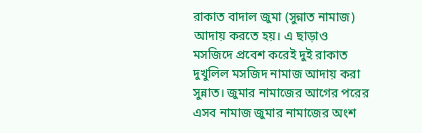রাকাত বাদাল জুমা (সুন্নাত নামাজ) আদায় করতে হয়। এ ছাড়াও মসজিদে প্রবেশ করেই দুই রাকাত দুখুলিল মসজিদ নামাজ আদায় করা সুন্নাত। জুমার নামাজের আগের পরের এসব নামাজ জুমার নামাজের অংশ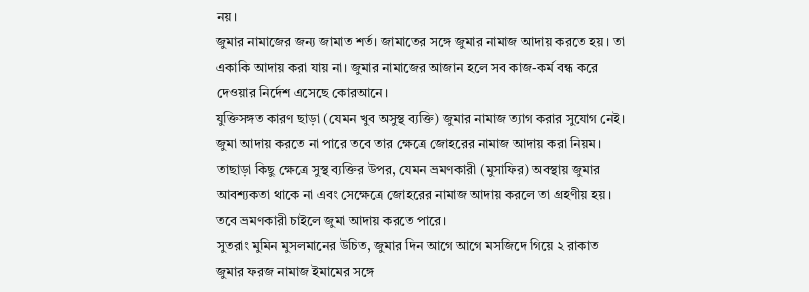নয়।
জুমার নামাজের জন্য জামাত শর্ত। জামাতের সঙ্গে জুমার নামাজ আদায় করতে হয়। তা একাকি আদায় করা যায় না। জুমার নামাজের আজান হলে সব কাজ-কর্ম বন্ধ করে দেওয়ার নির্দেশ এসেছে কোরআনে।
যুক্তিসঙ্গত কারণ ছাড়া (যেমন খুব অসুস্থ ব্যক্তি) জুমার নামাজ ত্যাগ করার সুযোগ নেই। জুমা আদায় করতে না পারে তবে তার ক্ষেত্রে জোহরের নামাজ আদায় করা নিয়ম। তাছাড়া কিছু ক্ষেত্রে সুস্থ ব্যক্তির উপর, যেমন ভ্রমণকারী (মুসাফির) অবস্থায় জুমার আবশ্যকতা থাকে না এবং সেক্ষেত্রে জোহরের নামাজ আদায় করলে তা গ্রহণীয় হয়। তবে ভ্রমণকারী চাইলে জুমা আদায় করতে পারে।
সুতরাং মুমিন মুসলমানের উচিত, জুমার দিন আগে আগে মসজিদে গিয়ে ২ রাকাত জুমার ফরজ নামাজ ইমামের সঙ্গে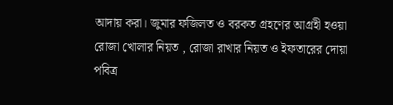আদায় করা। জুমার ফজিলত ও বরকত গ্রহণের আগ্রহী হওয়া
রোজা খোলার নিয়ত , রোজা রাখার নিয়ত ও ইফতারের দোয়া পবিত্র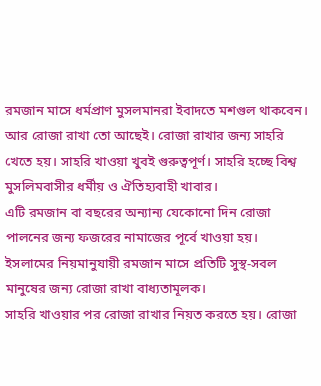রমজান মাসে ধর্মপ্রাণ মুসলমানরা ইবাদতে মশগুল থাকবেন। আর রোজা রাখা তো আছেই। রোজা রাখার জন্য সাহরি খেতে হয়। সাহরি খাওয়া খুবই গুরুত্বপূর্ণ। সাহরি হচ্ছে বিশ্ব মুসলিমবাসীর ধর্মীয় ও ঐতিহ্যবাহী খাবার।
এটি রমজান বা বছরের অন্যান্য যেকোনো দিন রোজা পালনের জন্য ফজরের নামাজের পূর্বে খাওয়া হয়। ইসলামের নিয়মানুযায়ী রমজান মাসে প্রতিটি সুস্থ-সবল মানুষের জন্য রোজা রাখা বাধ্যতামূলক।
সাহরি খাওয়ার পর রোজা রাখার নিয়ত করতে হয়। রোজা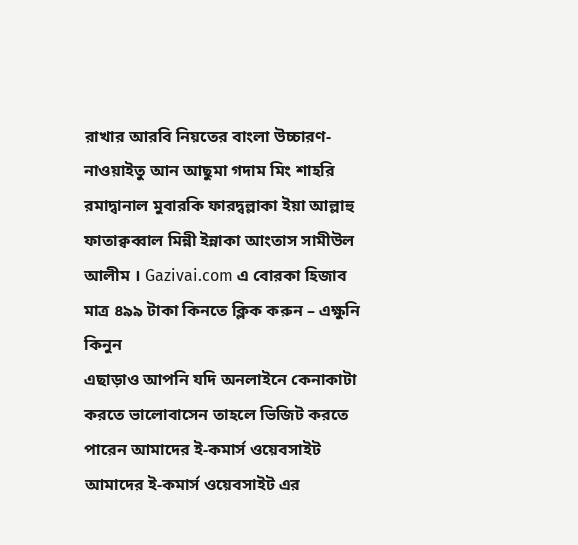রাখার আরবি নিয়তের বাংলা উচ্চারণ- নাওয়াইতু আন আছুমা গদাম মিং শাহরি রমাদ্বানাল মুবারকি ফারদ্বল্লাকা ইয়া আল্লাহু ফাতাক্বব্বাল মিন্নী ইন্নাকা আংতাস সামীউল আলীম । Gazivai.com এ বোরকা হিজাব মাত্র ৪৯৯ টাকা কিনতে ক্লিক করুন – এক্ষুনি কিনুন
এছাড়াও আপনি যদি অনলাইনে কেনাকাটা করতে ভালোবাসেন তাহলে ভিজিট করতে পারেন আমাদের ই-কমার্স ওয়েবসাইট আমাদের ই-কমার্স ওয়েবসাইট এর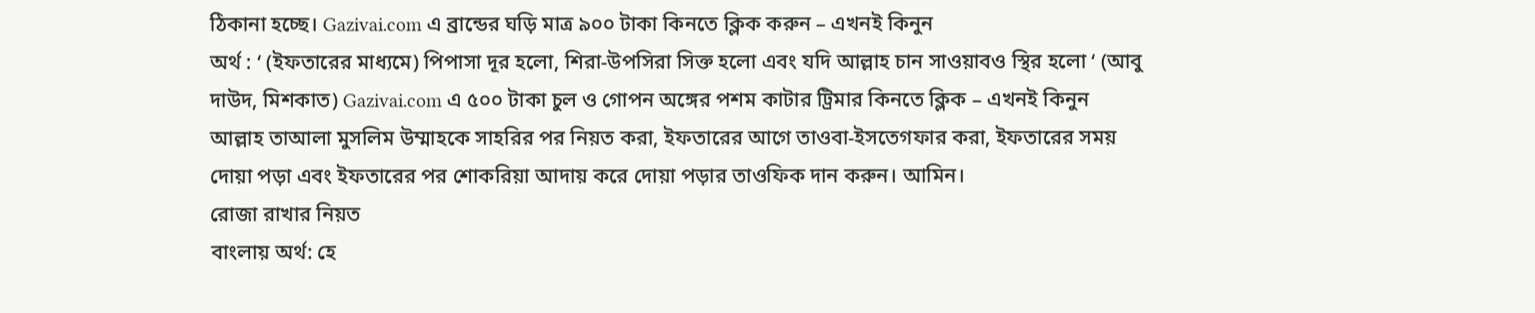ঠিকানা হচ্ছে। Gazivai.com এ ব্রান্ডের ঘড়ি মাত্র ৯০০ টাকা কিনতে ক্লিক করুন – এখনই কিনুন
অর্থ : ‘ (ইফতারের মাধ্যমে) পিপাসা দূর হলো, শিরা-উপসিরা সিক্ত হলো এবং যদি আল্লাহ চান সাওয়াবও স্থির হলো ‘ (আবু দাউদ, মিশকাত) Gazivai.com এ ৫০০ টাকা চুল ও গোপন অঙ্গের পশম কাটার ট্রিমার কিনতে ক্লিক – এখনই কিনুন
আল্লাহ তাআলা মুসলিম উম্মাহকে সাহরির পর নিয়ত করা, ইফতারের আগে তাওবা-ইসতেগফার করা, ইফতারের সময় দোয়া পড়া এবং ইফতারের পর শোকরিয়া আদায় করে দোয়া পড়ার তাওফিক দান করুন। আমিন।
রোজা রাখার নিয়ত
বাংলায় অর্থ: হে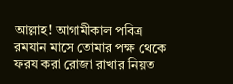আল্লাহ! আগামীকাল পবিত্র রমযান মাসে তোমার পক্ষ থেকে ফরয করা রোজা রাখার নিয়ত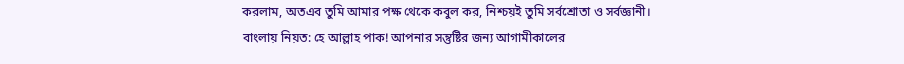করলাম, অতএব তুমি আমার পক্ষ থেকে কবুল কর, নিশ্চয়ই তুমি সর্বশ্রোতা ও সর্বজ্ঞানী।
বাংলায় নিয়ত: হে আল্লাহ পাক! আপনার সন্তুষ্টির জন্য আগামীকালের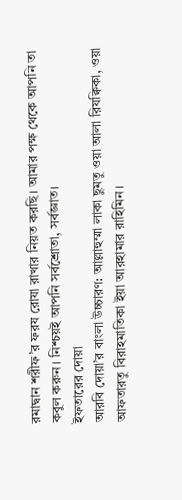রমাদ্বান শরীফ’র ফরয রোযা রাখার নিয়ত করছি। আমার পক্ষ থেকে আপনি তা কবুল করুন। নিশ্চয়ই আপনি সর্বশ্রোতা, সর্বজ্ঞাত।
ইফতারের দোয়া
আরবি দোয়া’র বাংলা উচ্চারণ: আল্লাহুম্মা লাকা ছুমতু ওয়া আলা রিযক্বিকা, ওয়া আফতারতু বিরাহমাতিকা ইয়া আরহামার রাহিমিন।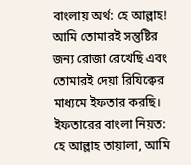বাংলায় অর্থ: হে আল্লাহ! আমি তোমারই সন্তুষ্টির জন্য রোজা রেখেছি এবং তোমারই দেয়া রিযিক্বের মাধ্যমে ইফতার করছি।
ইফতারের বাংলা নিয়ত: হে আল্লাহ তায়ালা, আমি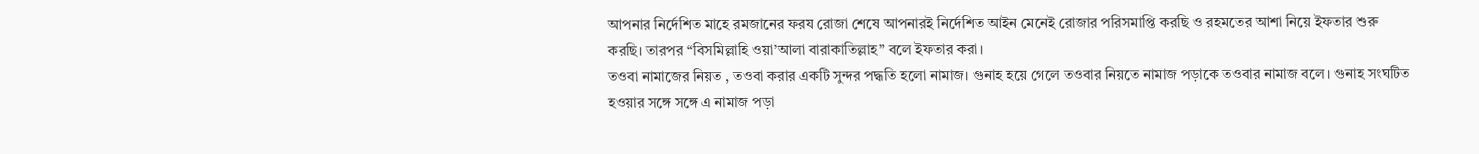আপনার নির্দেশিত মাহে রমজানের ফরয রোজা শেষে আপনারই নির্দেশিত আইন মেনেই রোজার পরিসমাপ্তি করছি ও রহমতের আশা নিয়ে ইফতার শুরু করছি। তারপর “বিসমিল্লাহি ওয়া’আলা বারাকাতিল্লাহ” বলে ইফতার করা।
তওবা নামাজের নিয়ত , তওবা করার একটি সুন্দর পদ্ধতি হলো নামাজ। গুনাহ হয়ে গেলে তওবার নিয়তে নামাজ পড়াকে তওবার নামাজ বলে। গুনাহ সংঘটিত হওয়ার সঙ্গে সঙ্গে এ নামাজ পড়া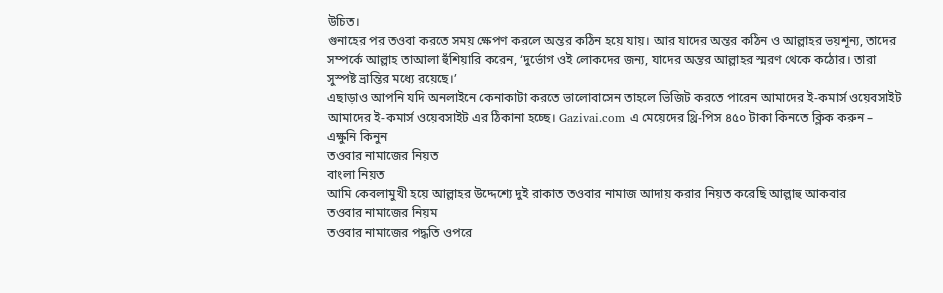উচিত।
গুনাহের পর তওবা করতে সময় ক্ষেপণ করলে অন্তর কঠিন হয়ে যায়। আর যাদের অন্তর কঠিন ও আল্লাহর ভয়শূন্য, তাদের সম্পর্কে আল্লাহ তাআলা হুঁশিয়ারি করেন, ‘দুর্ভোগ ওই লোকদের জন্য, যাদের অন্তর আল্লাহর স্মরণ থেকে কঠোর। তারা সুস্পষ্ট ভ্রান্তির মধ্যে রয়েছে।’
এছাড়াও আপনি যদি অনলাইনে কেনাকাটা করতে ভালোবাসেন তাহলে ভিজিট করতে পারেন আমাদের ই-কমার্স ওয়েবসাইট আমাদের ই-কমার্স ওয়েবসাইট এর ঠিকানা হচ্ছে। Gazivai.com এ মেয়েদের থ্রি-পিস ৪৫০ টাকা কিনতে ক্লিক করুন – এক্ষুনি কিনুন
তওবার নামাজের নিয়ত
বাংলা নিয়ত
আমি কেবলামুখী হয়ে আল্লাহর উদ্দেশ্যে দুই রাকাত তওবার নামাজ আদায় করার নিয়ত করেছি আল্লাহু আকবার
তওবার নামাজের নিয়ম
তওবার নামাজের পদ্ধতি ওপরে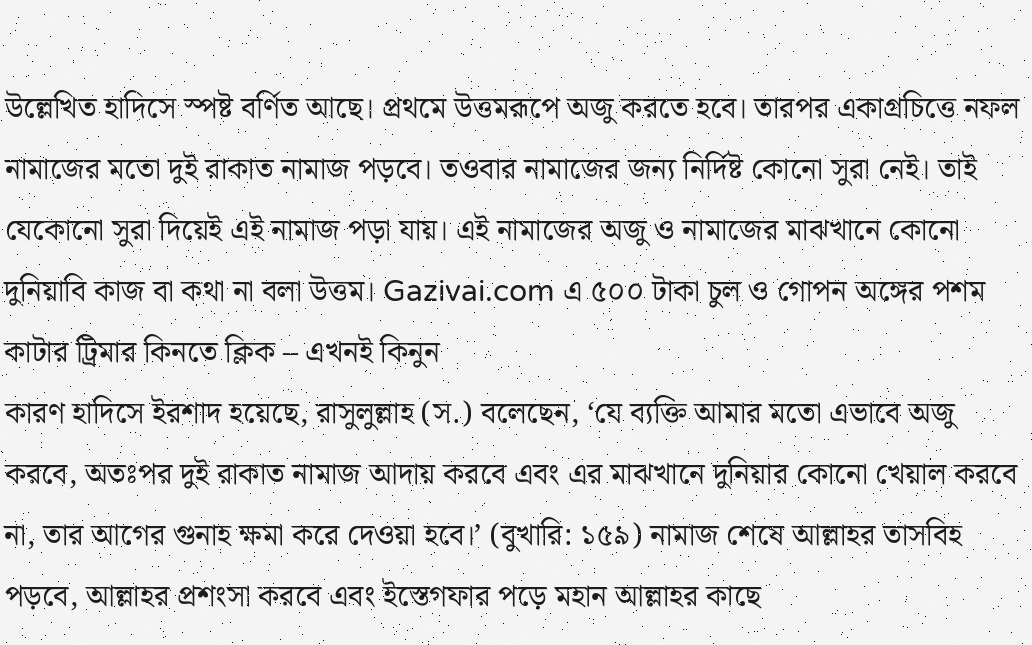উল্লেখিত হাদিসে স্পষ্ট বর্ণিত আছে। প্রথমে উত্তমরূপে অজু করতে হবে। তারপর একাগ্রচিত্তে নফল নামাজের মতো দুই রাকাত নামাজ পড়বে। তওবার নামাজের জন্য নির্দিষ্ট কোনো সুরা নেই। তাই যেকোনো সুরা দিয়েই এই নামাজ পড়া যায়। এই নামাজের অজু ও নামাজের মাঝখানে কোনো দুনিয়াবি কাজ বা কথা না বলা উত্তম। Gazivai.com এ ৫০০ টাকা চুল ও গোপন অঙ্গের পশম কাটার ট্রিমার কিনতে ক্লিক – এখনই কিনুন
কারণ হাদিসে ইরশাদ হয়েছে, রাসুলুল্লাহ (স.) বলেছেন, ‘যে ব্যক্তি আমার মতো এভাবে অজু করবে, অতঃপর দুই রাকাত নামাজ আদায় করবে এবং এর মাঝখানে দুনিয়ার কোনো খেয়াল করবে না, তার আগের গুনাহ ক্ষমা করে দেওয়া হবে।’ (বুখারি: ১৫৯) নামাজ শেষে আল্লাহর তাসবিহ পড়বে, আল্লাহর প্রশংসা করবে এবং ইস্তেগফার পড়ে মহান আল্লাহর কাছে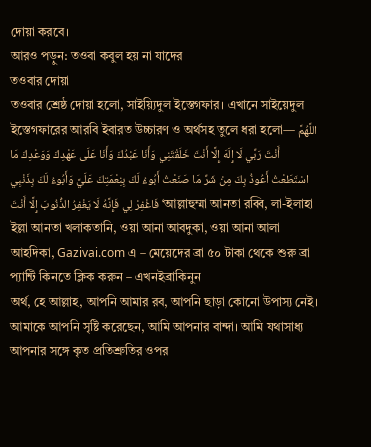দোয়া করবে।
আরও পড়ুন: তওবা কবুল হয় না যাদের
তওবার দোয়া
তওবার শ্রেষ্ঠ দোয়া হলো, সাইয়্যিদুল ইস্তেগফার। এখানে সাইয়েদুল ইস্তেগফারের আরবি ইবারত উচ্চারণ ও অর্থসহ তুলে ধরা হলো— اللَّهُمَّ أَنْتَ رَبِّي لَا إِلَهَ إِلَّا أَنْتَ خَلَقْتَنِي وَأَنَا عَبْدُكَ وَأَنَا عَلَى عَهْدِكَ وَوَعْدِكَ مَا اسْتَطَعْتُ أَعُوذُ بِكَ مِنْ شَرِّ مَا صَنَعْتُ أَبُوءُ لَكَ بِنِعْمَتِكَ عَلَيَّ وَأَبُوءُ لَكَ بِذَنْبِي فَاغْفِرْ لِي فَإِنَّهُ لَا يَغْفِرُ الذُّنُوبَ إِلَّا أَنْتَ ‘আল্লাহুম্মা আনতা রব্বি, লা-ইলাহা ইল্লা আনতা খলাকতানি, ওয়া আনা আবদুকা, ওয়া আনা আলা আহদিকা, Gazivai.com এ – মেয়েদের ব্রা ৫০ টাকা থেকে শুরু ব্রা প্যান্টি কিনতে ক্লিক করুন – এখনইব্রাকিনুন
অর্থ, হে আল্লাহ, আপনি আমার রব, আপনি ছাড়া কোনো উপাস্য নেই। আমাকে আপনি সৃষ্টি করেছেন, আমি আপনার বান্দা। আমি যথাসাধ্য আপনার সঙ্গে কৃত প্রতিশ্রুতির ওপর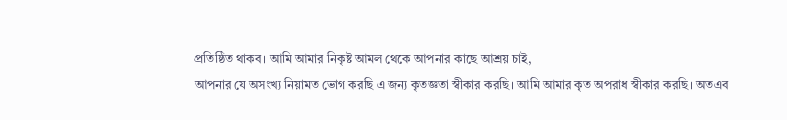প্রতিষ্ঠিত থাকব। আমি আমার নিকৃষ্ট আমল থেকে আপনার কাছে আশ্রয় চাই,
আপনার যে অসংখ্য নিয়ামত ভোগ করছি এ জন্য কৃতজ্ঞতা স্বীকার করছি। আমি আমার কৃত অপরাধ স্বীকার করছি। অতএব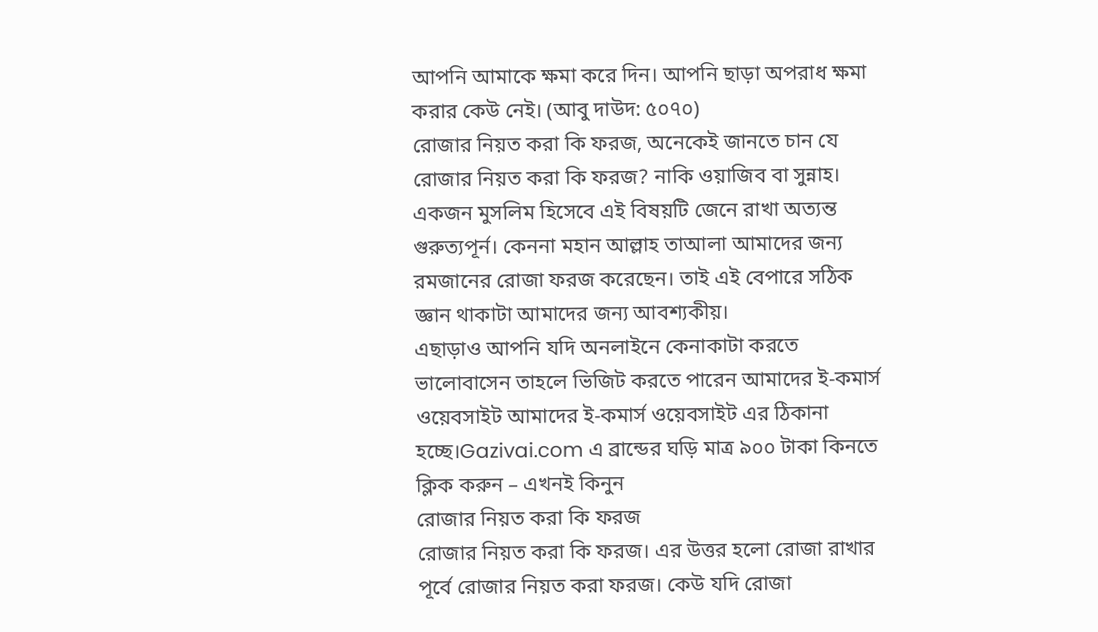আপনি আমাকে ক্ষমা করে দিন। আপনি ছাড়া অপরাধ ক্ষমা করার কেউ নেই। (আবু দাউদ: ৫০৭০)
রোজার নিয়ত করা কি ফরজ, অনেকেই জানতে চান যে রোজার নিয়ত করা কি ফরজ? নাকি ওয়াজিব বা সুন্নাহ। একজন মুসলিম হিসেবে এই বিষয়টি জেনে রাখা অত্যন্ত গুরুত্যপূর্ন। কেননা মহান আল্লাহ তাআলা আমাদের জন্য রমজানের রোজা ফরজ করেছেন। তাই এই বেপারে সঠিক জ্ঞান থাকাটা আমাদের জন্য আবশ্যকীয়।
এছাড়াও আপনি যদি অনলাইনে কেনাকাটা করতে ভালোবাসেন তাহলে ভিজিট করতে পারেন আমাদের ই-কমার্স ওয়েবসাইট আমাদের ই-কমার্স ওয়েবসাইট এর ঠিকানা হচ্ছে।Gazivai.com এ ব্রান্ডের ঘড়ি মাত্র ৯০০ টাকা কিনতে ক্লিক করুন – এখনই কিনুন
রোজার নিয়ত করা কি ফরজ
রোজার নিয়ত করা কি ফরজ। এর উত্তর হলো রোজা রাখার পূর্বে রোজার নিয়ত করা ফরজ। কেউ যদি রোজা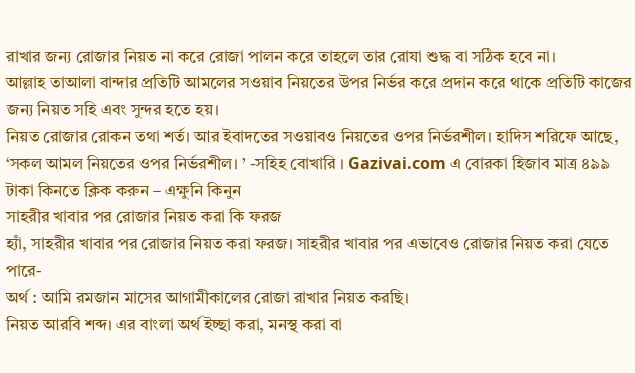রাখার জন্য রোজার নিয়ত না করে রোজা পালন করে তাহলে তার রোযা শুদ্ধ বা সঠিক হবে না।
আল্লাহ তাআলা বান্দার প্রতিটি আমলের সওয়াব নিয়তের উপর নির্ভর করে প্রদান করে থাকে প্রতিটি কাজের জন্য নিয়ত সহি এবং সুন্দর হতে হয়।
নিয়ত রোজার রোকন তথা শর্ত। আর ইবাদতের সওয়াবও নিয়তের ওপর নির্ভরশীল। হাদিস শরিফে আছে, ‘সকল আমল নিয়তের ওপর নির্ভরশীল। ’ -সহিহ বোখারি । Gazivai.com এ বোরকা হিজাব মাত্র ৪৯৯ টাকা কিনতে ক্লিক করুন – এক্ষুনি কিনুন
সাহরীর খাবার পর রোজার নিয়ত করা কি ফরজ
হ্যাঁ, সাহরীর খাবার পর রোজার নিয়ত করা ফরজ। সাহরীর খাবার পর এভাবেও রোজার নিয়ত করা যেতে পারে-
অর্থ : আমি রমজান মাসের আগামীকালের রোজা রাখার নিয়ত করছি।
নিয়ত আরবি শব্দ। এর বাংলা অর্থ ইচ্ছা করা, মনস্থ করা বা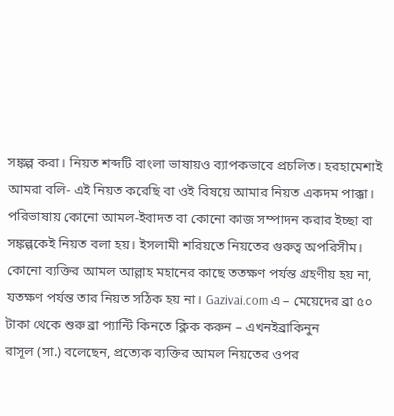সঙ্কল্প করা। নিয়ত শব্দটি বাংলা ভাষায়ও ব্যাপকভাবে প্রচলিত। হরহামেশাই আমরা বলি- এই নিয়ত করেছি বা ওই বিষয়ে আমার নিয়ত একদম পাক্কা। পরিভাষায় কোনো আমল-ইবাদত বা কোনো কাজ সম্পাদন করার ইচ্ছা বা সঙ্কল্পকেই নিয়ত বলা হয়। ইসলামী শরিয়তে নিয়তের গুরুত্ব অপরিসীম। কোনো ব্যক্তির আমল আল্লাহ মহানের কাছে ততক্ষণ পর্যন্ত গ্রহণীয় হয় না, যতক্ষণ পর্যন্ত তার নিয়ত সঠিক হয় না। Gazivai.com এ – মেয়েদের ব্রা ৫০ টাকা থেকে শুরু ব্রা প্যান্টি কিনতে ক্লিক করুন – এখনইব্রাকিনুন
রাসূল (সা.) বলেছেন, প্রত্যেক ব্যক্তির আমল নিয়তের ওপর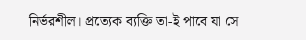নির্ভরশীল। প্রত্যেক ব্যক্তি তা-ই পাবে যা সে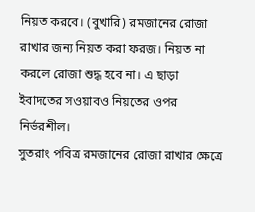নিয়ত করবে। (বুখারি) রমজানের রোজা রাখার জন্য নিয়ত করা ফরজ। নিয়ত না করলে রোজা শুদ্ধ হবে না। এ ছাড়া ইবাদতের সওয়াবও নিয়তের ওপর নির্ভরশীল।
সুতরাং পবিত্র রমজানের রোজা রাখার ক্ষেত্রে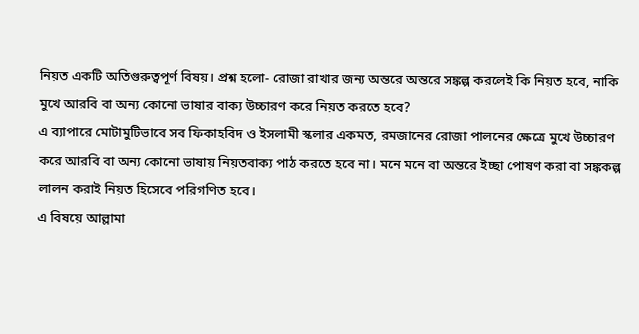নিয়ত একটি অতিগুরুত্বপূর্ণ বিষয়। প্রশ্ন হলো- রোজা রাখার জন্য অন্তরে অন্তরে সঙ্কল্প করলেই কি নিয়ত হবে, নাকি মুখে আরবি বা অন্য কোনো ভাষার বাক্য উচ্চারণ করে নিয়ত করতে হবে?
এ ব্যাপারে মোটামুটিভাবে সব ফিকাহবিদ ও ইসলামী স্কলার একমত, রমজানের রোজা পালনের ক্ষেত্রে মুখে উচ্চারণ করে আরবি বা অন্য কোনো ভাষায় নিয়তবাক্য পাঠ করতে হবে না। মনে মনে বা অন্তরে ইচ্ছা পোষণ করা বা সঙ্ককল্প লালন করাই নিয়ত হিসেবে পরিগণিত হবে।
এ বিষয়ে আল্লামা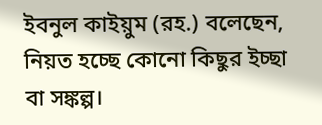ইবনুল কাইয়ুম (রহ.) বলেছেন, নিয়ত হচ্ছে কোনো কিছুর ইচ্ছা বা সঙ্কল্প।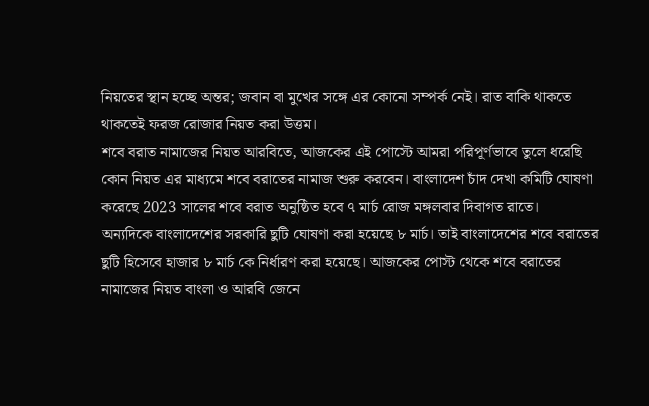নিয়তের স্থান হচ্ছে অন্তর; জবান বা মুখের সঙ্গে এর কোনো সম্পর্ক নেই। রাত বাকি থাকতে থাকতেই ফরজ রোজার নিয়ত করা উত্তম।
শবে বরাত নামাজের নিয়ত আরবিতে, আজকের এই পোস্টে আমরা পরিপূর্ণভাবে তুলে ধরেছি কোন নিয়ত এর মাধ্যমে শবে বরাতের নামাজ শুরু করবেন। বাংলাদেশ চাঁদ দেখা কমিটি ঘোষণা করেছে 2023 সালের শবে বরাত অনুষ্ঠিত হবে ৭ মার্চ রোজ মঙ্গলবার দিবাগত রাতে।
অন্যদিকে বাংলাদেশের সরকারি ছুটি ঘোষণা করা হয়েছে ৮ মার্চ। তাই বাংলাদেশের শবে বরাতের ছুটি হিসেবে হাজার ৮ মার্চ কে নির্ধারণ করা হয়েছে। আজকের পোস্ট থেকে শবে বরাতের নামাজের নিয়ত বাংলা ও আরবি জেনে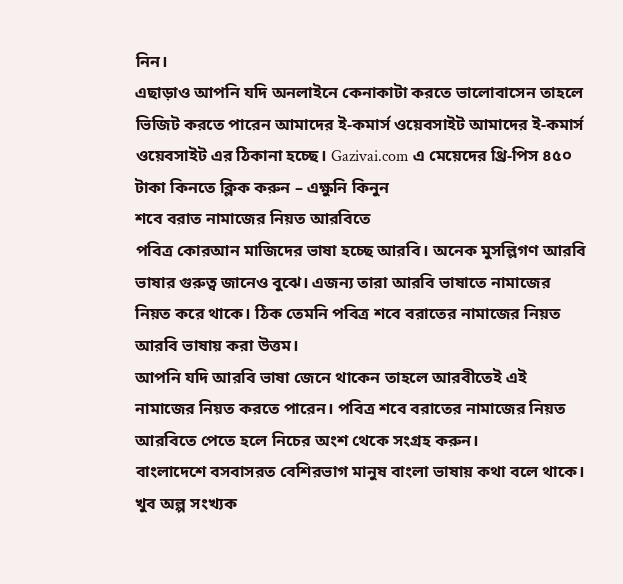নিন।
এছাড়াও আপনি যদি অনলাইনে কেনাকাটা করতে ভালোবাসেন তাহলে ভিজিট করতে পারেন আমাদের ই-কমার্স ওয়েবসাইট আমাদের ই-কমার্স ওয়েবসাইট এর ঠিকানা হচ্ছে। Gazivai.com এ মেয়েদের থ্রি-পিস ৪৫০ টাকা কিনতে ক্লিক করুন – এক্ষুনি কিনুন
শবে বরাত নামাজের নিয়ত আরবিতে
পবিত্র কোরআন মাজিদের ভাষা হচ্ছে আরবি। অনেক মুসল্লিগণ আরবি ভাষার গুরুত্ব জানেও বুঝে। এজন্য তারা আরবি ভাষাতে নামাজের নিয়ত করে থাকে। ঠিক তেমনি পবিত্র শবে বরাতের নামাজের নিয়ত আরবি ভাষায় করা উত্তম।
আপনি যদি আরবি ভাষা জেনে থাকেন তাহলে আরবীতেই এই নামাজের নিয়ত করতে পারেন। পবিত্র শবে বরাতের নামাজের নিয়ত আরবিতে পেতে হলে নিচের অংশ থেকে সংগ্রহ করুন।
বাংলাদেশে বসবাসরত বেশিরভাগ মানুষ বাংলা ভাষায় কথা বলে থাকে। খুব অল্প সংখ্যক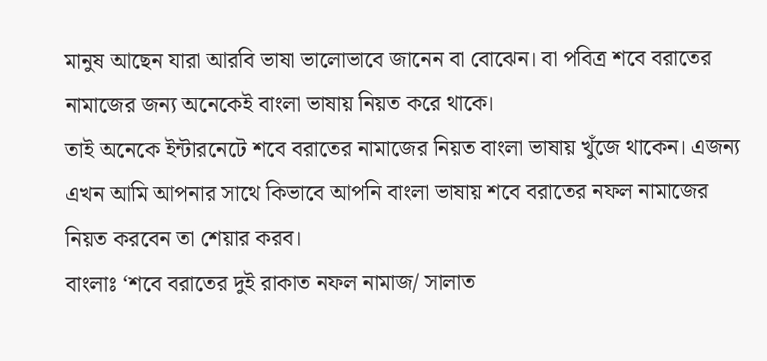মানুষ আছেন যারা আরবি ভাষা ভালোভাবে জানেন বা বোঝেন। বা পবিত্র শবে বরাতের নামাজের জন্য অনেকেই বাংলা ভাষায় নিয়ত করে থাকে।
তাই অনেকে ইন্টারনেটে শবে বরাতের নামাজের নিয়ত বাংলা ভাষায় খুঁজে থাকেন। এজন্য এখন আমি আপনার সাথে কিভাবে আপনি বাংলা ভাষায় শবে বরাতের নফল নামাজের নিয়ত করবেন তা শেয়ার করব।
বাংলাঃ ‘শবে বরাতের দুই রাকাত নফল নামাজ/ সালাত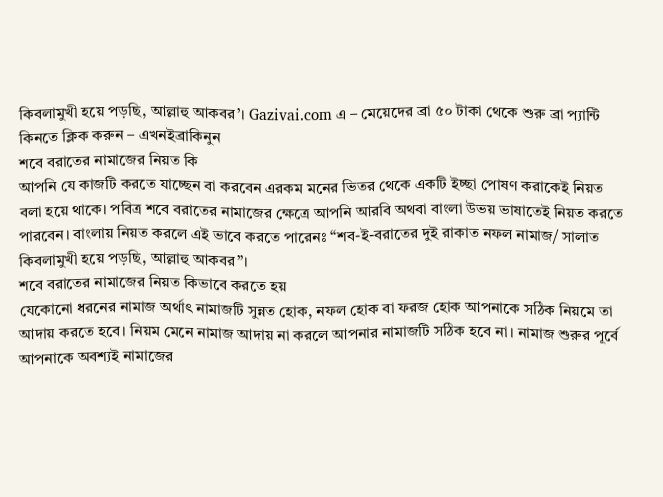কিবলামুখী হয়ে পড়ছি, আল্লাহু আকবর’। Gazivai.com এ – মেয়েদের ব্রা ৫০ টাকা থেকে শুরু ব্রা প্যান্টি কিনতে ক্লিক করুন – এখনইব্রাকিনুন
শবে বরাতের নামাজের নিয়ত কি
আপনি যে কাজটি করতে যাচ্ছেন বা করবেন এরকম মনের ভিতর থেকে একটি ইচ্ছা পোষণ করাকেই নিয়ত বলা হয়ে থাকে। পবিত্র শবে বরাতের নামাজের ক্ষেত্রে আপনি আরবি অথবা বাংলা উভয় ভাষাতেই নিয়ত করতে পারবেন। বাংলায় নিয়ত করলে এই ভাবে করতে পারেনঃ “শব-ই-বরাতের দুই রাকাত নফল নামাজ/ সালাত কিবলামুখী হয়ে পড়ছি, আল্লাহু আকবর”।
শবে বরাতের নামাজের নিয়ত কিভাবে করতে হয়
যেকোনো ধরনের নামাজ অর্থাৎ নামাজটি সুন্নত হোক, নফল হোক বা ফরজ হোক আপনাকে সঠিক নিয়মে তা আদায় করতে হবে। নিয়ম মেনে নামাজ আদায় না করলে আপনার নামাজটি সঠিক হবে না। নামাজ শুরুর পূর্বে আপনাকে অবশ্যই নামাজের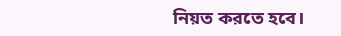নিয়ত করতে হবে।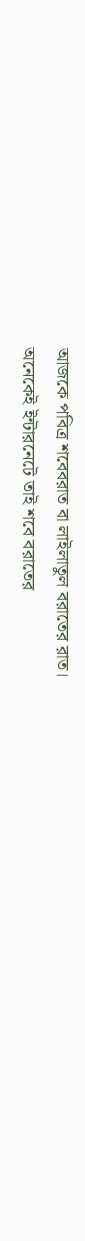আজকে পবিত্র শবেবরাত বা লাইলাতুল বরাতের রাত।
অনেকেই ইন্টারনেটে তাই শবে বরাতের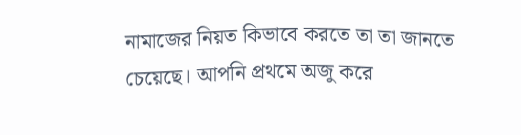নামাজের নিয়ত কিভাবে করতে তা তা জানতে চেয়েছে। আপনি প্রথমে অজু করে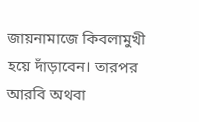জায়নামাজে কিবলামুখী হয়ে দাঁড়াবেন। তারপর আরবি অথবা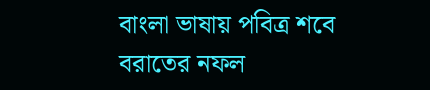বাংলা ভাষায় পবিত্র শবে বরাতের নফল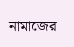নামাজের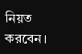নিয়ত করবেন।